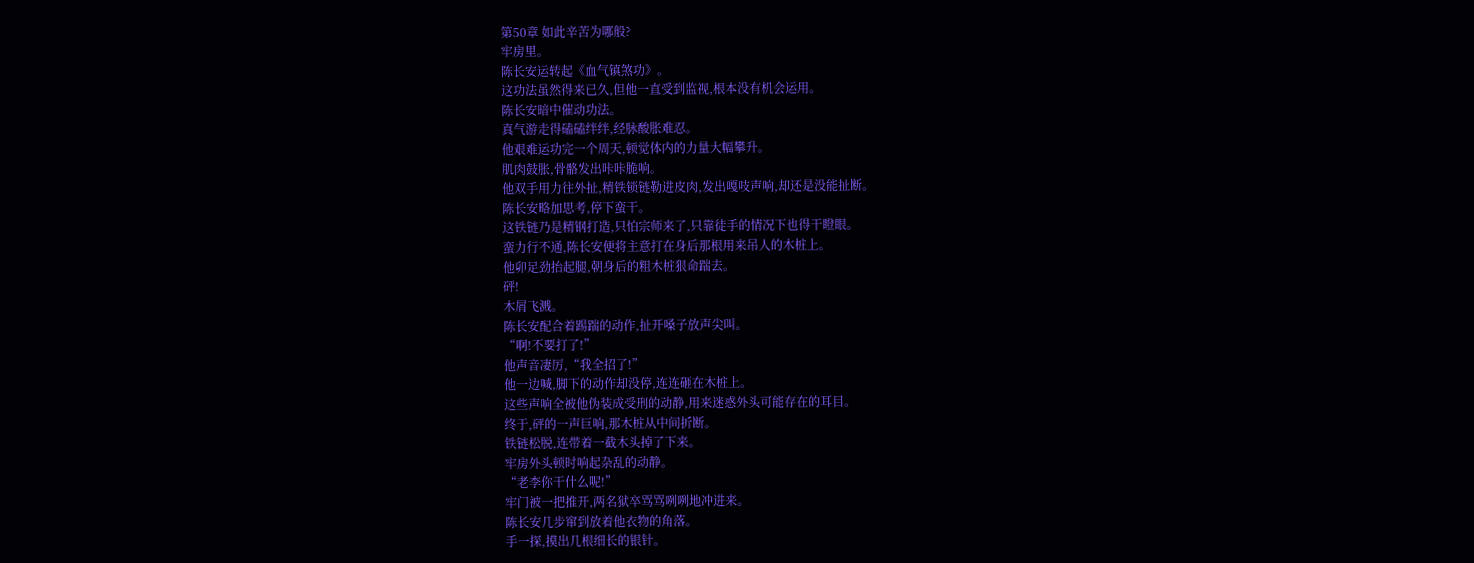第50章 如此辛苦为哪般?
牢房里。
陈长安运转起《血气镇煞功》。
这功法虽然得来已久,但他一直受到监视,根本没有机会运用。
陈长安暗中催动功法。
真气游走得磕磕绊绊,经脉酸胀难忍。
他艰难运功完一个周天,顿觉体内的力量大幅攀升。
肌肉鼓胀,骨骼发出咔咔脆响。
他双手用力往外扯,精铁锁链勒进皮肉,发出嘎吱声响,却还是没能扯断。
陈长安略加思考,停下蛮干。
这铁链乃是精钢打造,只怕宗师来了,只靠徒手的情况下也得干瞪眼。
蛮力行不通,陈长安便将主意打在身后那根用来吊人的木桩上。
他卯足劲抬起腿,朝身后的粗木桩狠命踹去。
砰!
木屑飞溅。
陈长安配合着踢踹的动作,扯开嗓子放声尖叫。
“啊!不要打了!”
他声音凄厉,“我全招了!”
他一边喊,脚下的动作却没停,连连砸在木桩上。
这些声响全被他伪装成受刑的动静,用来迷惑外头可能存在的耳目。
终于,砰的一声巨响,那木桩从中间折断。
铁链松脱,连带着一截木头掉了下来。
牢房外头顿时响起杂乱的动静。
“老李你干什么呢!”
牢门被一把推开,两名狱卒骂骂咧咧地冲进来。
陈长安几步窜到放着他衣物的角落。
手一探,摸出几根细长的银针。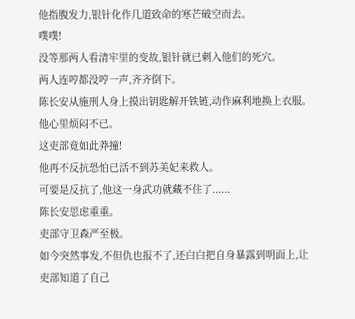他指腹发力,银针化作几道致命的寒芒破空而去。
噗噗!
没等那两人看清牢里的变故,银针就已刺入他们的死穴。
两人连哼都没哼一声,齐齐倒下。
陈长安从施刑人身上摸出钥匙解开铁链,动作麻利地换上衣服。
他心里烦闷不已。
这吏部竟如此莽撞!
他再不反抗恐怕已活不到苏美妃来救人。
可要是反抗了,他这一身武功就藏不住了......
陈长安思虑重重。
吏部守卫森严至极。
如今突然事发,不但仇也报不了,还白白把自身暴露到明面上,让吏部知道了自己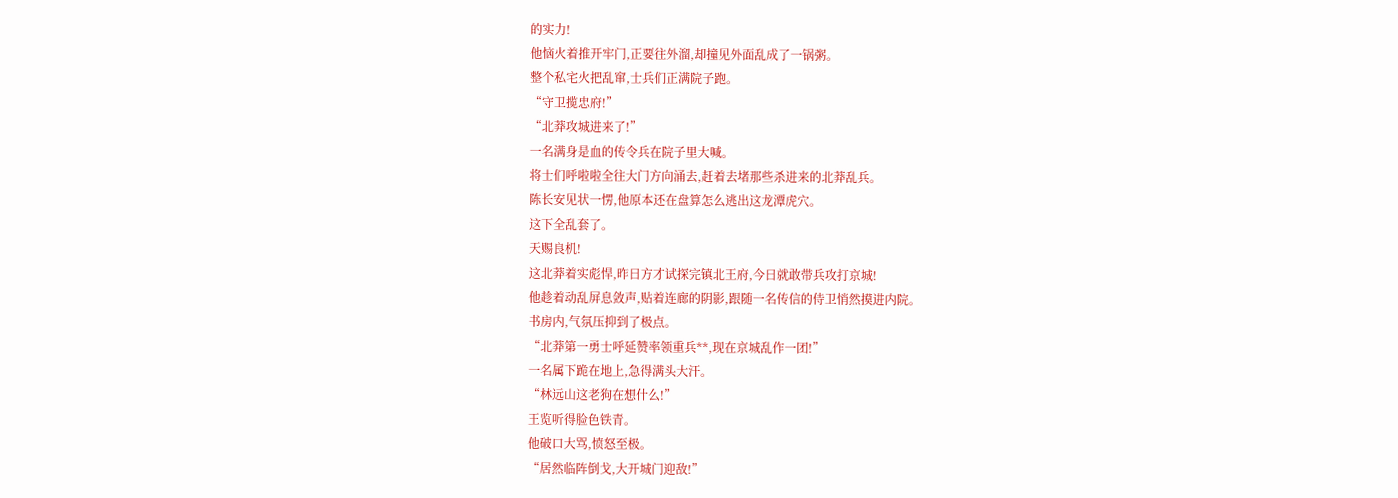的实力!
他恼火着推开牢门,正要往外溜,却撞见外面乱成了一锅粥。
整个私宅火把乱窜,士兵们正满院子跑。
“守卫揽忠府!”
“北莽攻城进来了!”
一名满身是血的传令兵在院子里大喊。
将士们呼啦啦全往大门方向涌去,赶着去堵那些杀进来的北莽乱兵。
陈长安见状一愣,他原本还在盘算怎么逃出这龙潭虎穴。
这下全乱套了。
天赐良机!
这北莽着实彪悍,昨日方才试探完镇北王府,今日就敢带兵攻打京城!
他趁着动乱屏息敛声,贴着连廊的阴影,跟随一名传信的侍卫悄然摸进内院。
书房内,气氛压抑到了极点。
“北莽第一勇士呼延赞率领重兵**,现在京城乱作一团!”
一名属下跪在地上,急得满头大汗。
“林远山这老狗在想什么!”
王览听得脸色铁青。
他破口大骂,愤怒至极。
“居然临阵倒戈,大开城门迎敌!”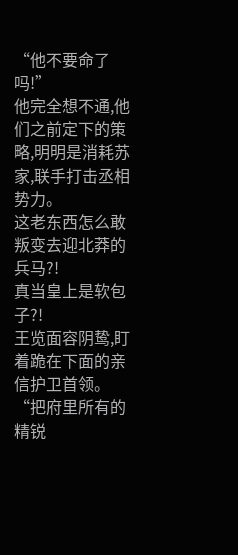“他不要命了吗!”
他完全想不通,他们之前定下的策略,明明是消耗苏家,联手打击丞相势力。
这老东西怎么敢叛变去迎北莽的兵马?!
真当皇上是软包子?!
王览面容阴鸷,盯着跪在下面的亲信护卫首领。
“把府里所有的精锐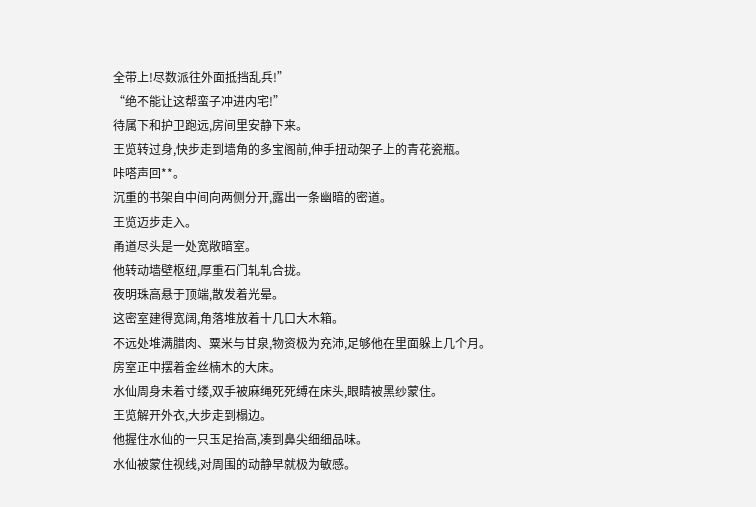全带上!尽数派往外面抵挡乱兵!”
“绝不能让这帮蛮子冲进内宅!”
待属下和护卫跑远,房间里安静下来。
王览转过身,快步走到墙角的多宝阁前,伸手扭动架子上的青花瓷瓶。
咔嗒声回**。
沉重的书架自中间向两侧分开,露出一条幽暗的密道。
王览迈步走入。
甬道尽头是一处宽敞暗室。
他转动墙壁枢纽,厚重石门轧轧合拢。
夜明珠高悬于顶端,散发着光晕。
这密室建得宽阔,角落堆放着十几口大木箱。
不远处堆满腊肉、粟米与甘泉,物资极为充沛,足够他在里面躲上几个月。
房室正中摆着金丝楠木的大床。
水仙周身未着寸缕,双手被麻绳死死缚在床头,眼睛被黑纱蒙住。
王览解开外衣,大步走到榻边。
他握住水仙的一只玉足抬高,凑到鼻尖细细品味。
水仙被蒙住视线,对周围的动静早就极为敏感。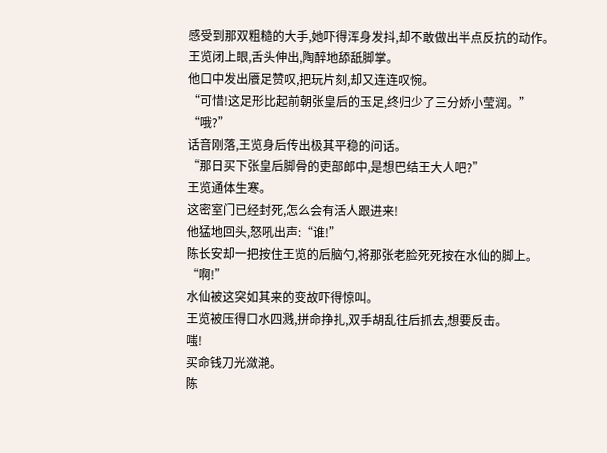感受到那双粗糙的大手,她吓得浑身发抖,却不敢做出半点反抗的动作。
王览闭上眼,舌头伸出,陶醉地舔舐脚掌。
他口中发出餍足赞叹,把玩片刻,却又连连叹惋。
“可惜!这足形比起前朝张皇后的玉足,终归少了三分娇小莹润。”
“哦?”
话音刚落,王览身后传出极其平稳的问话。
“那日买下张皇后脚骨的吏部郎中,是想巴结王大人吧?”
王览通体生寒。
这密室门已经封死,怎么会有活人跟进来!
他猛地回头,怒吼出声:“谁!”
陈长安却一把按住王览的后脑勺,将那张老脸死死按在水仙的脚上。
“啊!”
水仙被这突如其来的变故吓得惊叫。
王览被压得口水四溅,拼命挣扎,双手胡乱往后抓去,想要反击。
嗤!
买命钱刀光潋滟。
陈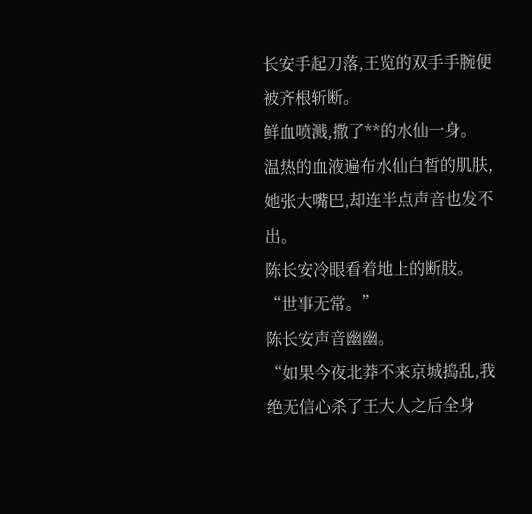长安手起刀落,王览的双手手腕便被齐根斩断。
鲜血喷溅,撒了**的水仙一身。
温热的血液遍布水仙白皙的肌肤,她张大嘴巴,却连半点声音也发不出。
陈长安冷眼看着地上的断肢。
“世事无常。”
陈长安声音幽幽。
“如果今夜北莽不来京城捣乱,我绝无信心杀了王大人之后全身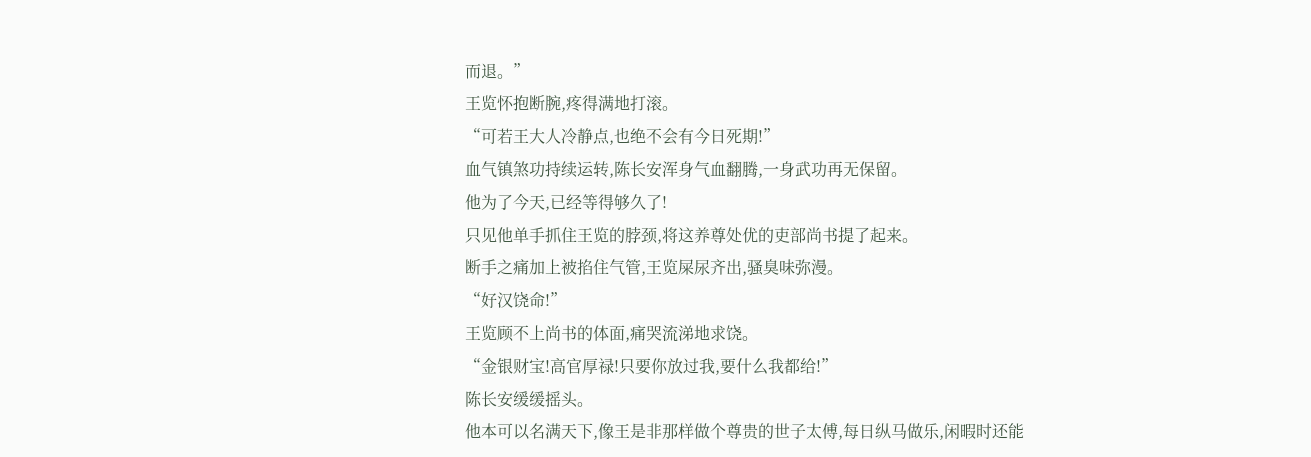而退。”
王览怀抱断腕,疼得满地打滚。
“可若王大人冷静点,也绝不会有今日死期!”
血气镇煞功持续运转,陈长安浑身气血翻腾,一身武功再无保留。
他为了今天,已经等得够久了!
只见他单手抓住王览的脖颈,将这养尊处优的吏部尚书提了起来。
断手之痛加上被掐住气管,王览屎尿齐出,骚臭味弥漫。
“好汉饶命!”
王览顾不上尚书的体面,痛哭流涕地求饶。
“金银财宝!高官厚禄!只要你放过我,要什么我都给!”
陈长安缓缓摇头。
他本可以名满天下,像王是非那样做个尊贵的世子太傅,每日纵马做乐,闲暇时还能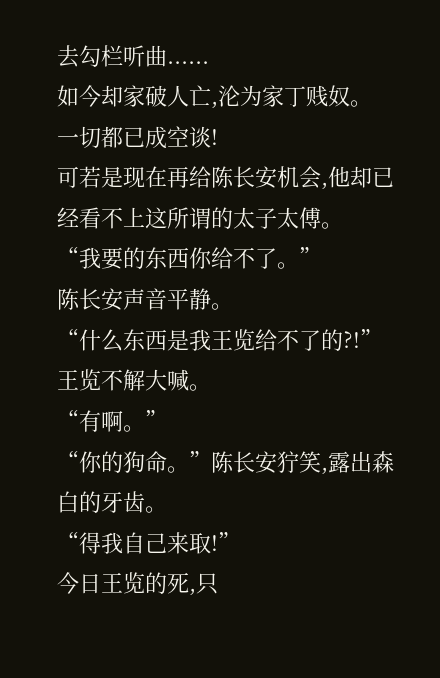去勾栏听曲......
如今却家破人亡,沦为家丁贱奴。
一切都已成空谈!
可若是现在再给陈长安机会,他却已经看不上这所谓的太子太傅。
“我要的东西你给不了。”
陈长安声音平静。
“什么东西是我王览给不了的?!”
王览不解大喊。
“有啊。”
“你的狗命。”陈长安狞笑,露出森白的牙齿。
“得我自己来取!”
今日王览的死,只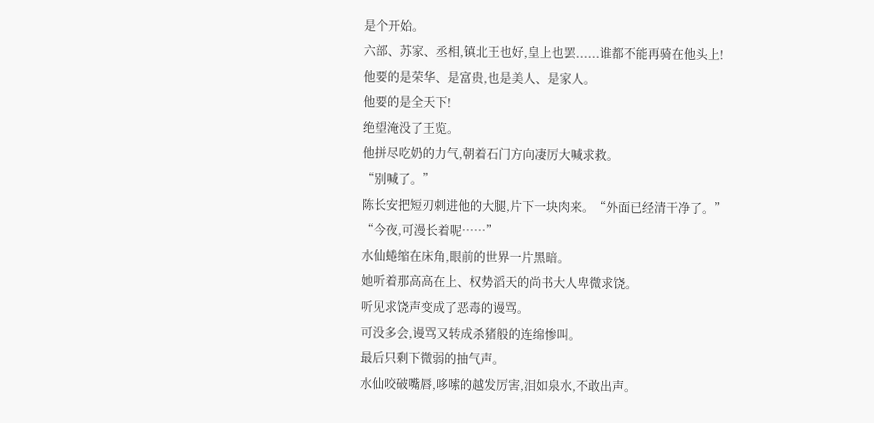是个开始。
六部、苏家、丞相,镇北王也好,皇上也罢......谁都不能再骑在他头上!
他要的是荣华、是富贵,也是美人、是家人。
他要的是全天下!
绝望淹没了王览。
他拼尽吃奶的力气,朝着石门方向凄厉大喊求救。
“别喊了。”
陈长安把短刃刺进他的大腿,片下一块肉来。“外面已经清干净了。”
“今夜,可漫长着呢……”
水仙蜷缩在床角,眼前的世界一片黑暗。
她听着那高高在上、权势滔天的尚书大人卑微求饶。
听见求饶声变成了恶毒的谩骂。
可没多会,谩骂又转成杀猪般的连绵惨叫。
最后只剩下微弱的抽气声。
水仙咬破嘴唇,哆嗦的越发厉害,泪如泉水,不敢出声。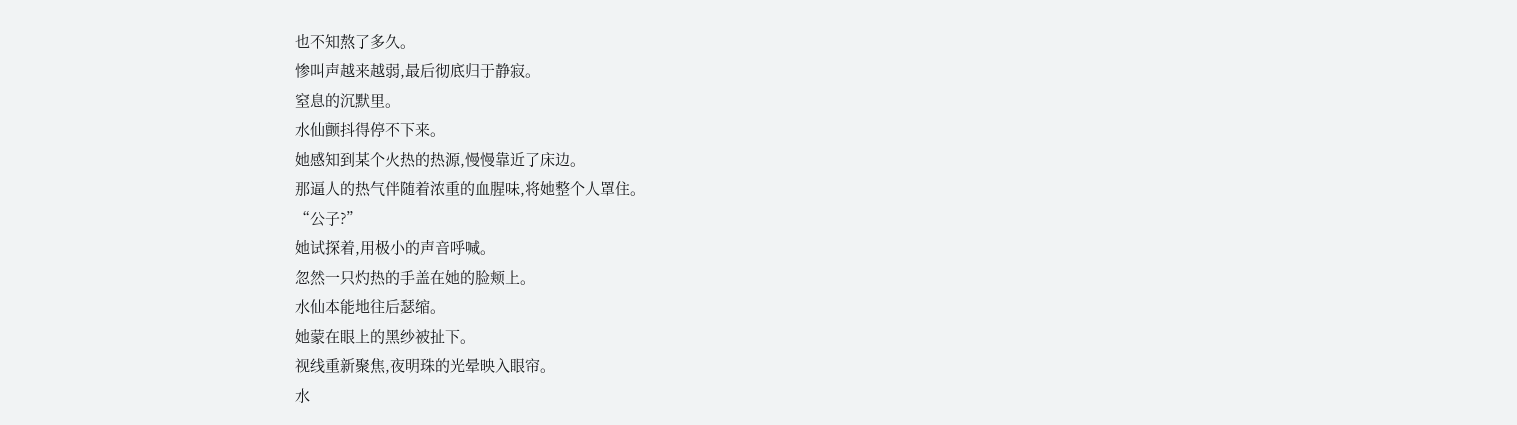也不知熬了多久。
惨叫声越来越弱,最后彻底归于静寂。
窒息的沉默里。
水仙颤抖得停不下来。
她感知到某个火热的热源,慢慢靠近了床边。
那逼人的热气伴随着浓重的血腥味,将她整个人罩住。
“公子?”
她试探着,用极小的声音呼喊。
忽然一只灼热的手盖在她的脸颊上。
水仙本能地往后瑟缩。
她蒙在眼上的黑纱被扯下。
视线重新聚焦,夜明珠的光晕映入眼帘。
水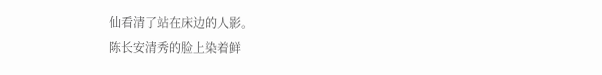仙看清了站在床边的人影。
陈长安清秀的脸上染着鲜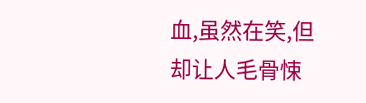血,虽然在笑,但却让人毛骨悚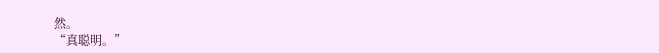然。
“真聪明。”